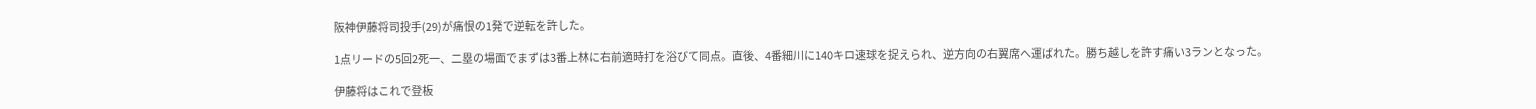阪神伊藤将司投手(29)が痛恨の1発で逆転を許した。

1点リードの5回2死一、二塁の場面でまずは3番上林に右前適時打を浴びて同点。直後、4番細川に140キロ速球を捉えられ、逆方向の右翼席へ運ばれた。勝ち越しを許す痛い3ランとなった。

伊藤将はこれで登板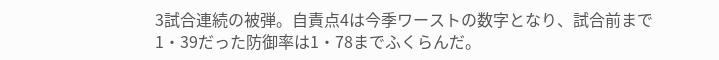3試合連続の被弾。自責点4は今季ワーストの数字となり、試合前まで1・39だった防御率は1・78までふくらんだ。